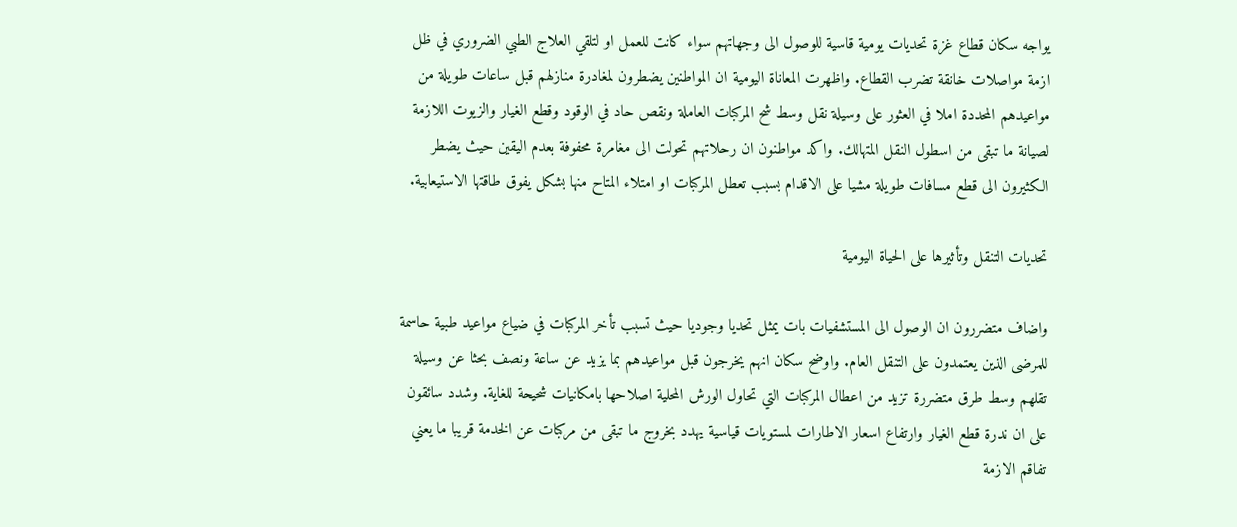يواجه سكان قطاع غزة تحديات يومية قاسية للوصول الى وجهاتهم سواء كانت للعمل او لتلقي العلاج الطبي الضروري في ظل ازمة مواصلات خانقة تضرب القطاع. واظهرت المعاناة اليومية ان المواطنين يضطرون لمغادرة منازلهم قبل ساعات طويلة من مواعيدهم المحددة املا في العثور على وسيلة نقل وسط شح المركبات العاملة ونقص حاد في الوقود وقطع الغيار والزيوت اللازمة لصيانة ما تبقى من اسطول النقل المتهالك. واكد مواطنون ان رحلاتهم تحولت الى مغامرة محفوفة بعدم اليقين حيث يضطر الكثيرون الى قطع مسافات طويلة مشيا على الاقدام بسبب تعطل المركبات او امتلاء المتاح منها بشكل يفوق طاقتها الاستيعابية.

تحديات التنقل وتأثيرها على الحياة اليومية

واضاف متضررون ان الوصول الى المستشفيات بات يمثل تحديا وجوديا حيث تسبب تأخر المركبات في ضياع مواعيد طبية حاسمة للمرضى الذين يعتمدون على التنقل العام. واوضح سكان انهم يخرجون قبل مواعيدهم بما يزيد عن ساعة ونصف بحثا عن وسيلة تقلهم وسط طرق متضررة تزيد من اعطال المركبات التي تحاول الورش المحلية اصلاحها بامكانيات شحيحة للغاية. وشدد سائقون على ان ندرة قطع الغيار وارتفاع اسعار الاطارات لمستويات قياسية يهدد بخروج ما تبقى من مركبات عن الخدمة قريبا ما يعني تفاقم الازمة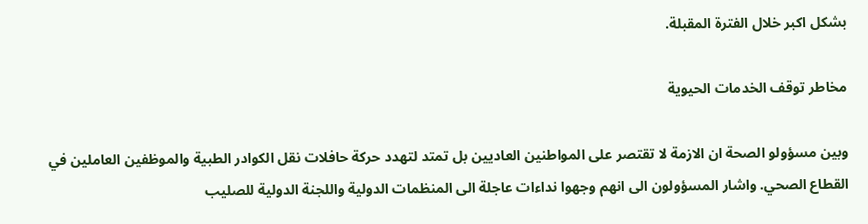بشكل اكبر خلال الفترة المقبلة.

مخاطر توقف الخدمات الحيوية

وبين مسؤولو الصحة ان الازمة لا تقتصر على المواطنين العاديين بل تمتد لتهدد حركة حافلات نقل الكوادر الطبية والموظفين العاملين في القطاع الصحي. واشار المسؤولون الى انهم وجهوا نداءات عاجلة الى المنظمات الدولية واللجنة الدولية للصليب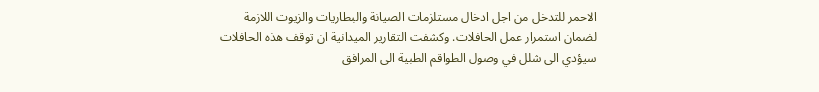الاحمر للتدخل من اجل ادخال مستلزمات الصيانة والبطاريات والزيوت اللازمة لضمان استمرار عمل الحافلات. وكشفت التقارير الميدانية ان توقف هذه الحافلات سيؤدي الى شلل في وصول الطواقم الطبية الى المرافق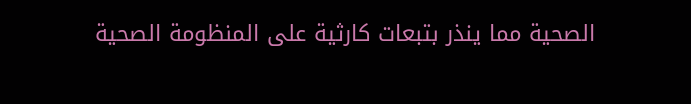الصحية مما ينذر بتبعات كارثية على المنظومة الصحية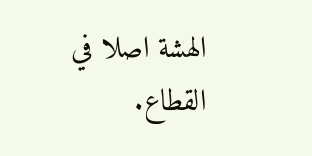الهشة اصلا في القطاع.